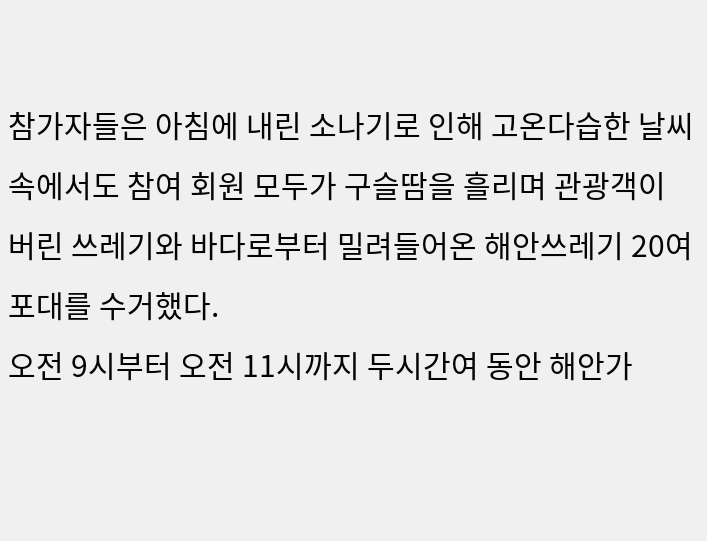참가자들은 아침에 내린 소나기로 인해 고온다습한 날씨 속에서도 참여 회원 모두가 구슬땀을 흘리며 관광객이 버린 쓰레기와 바다로부터 밀려들어온 해안쓰레기 20여포대를 수거했다.
오전 9시부터 오전 11시까지 두시간여 동안 해안가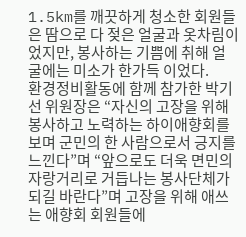1.5km를 깨끗하게 청소한 회원들은 땀으로 다 젖은 얼굴과 옷차림이었지만, 봉사하는 기쁨에 취해 얼굴에는 미소가 한가득 이었다.
환경정비활동에 함께 참가한 박기선 위원장은 “자신의 고장을 위해 봉사하고 노력하는 하이애향회를 보며 군민의 한 사람으로서 긍지를 느낀다”며 “앞으로도 더욱 면민의 자랑거리로 거듭나는 봉사단체가 되길 바란다”며 고장을 위해 애쓰는 애향회 회원들에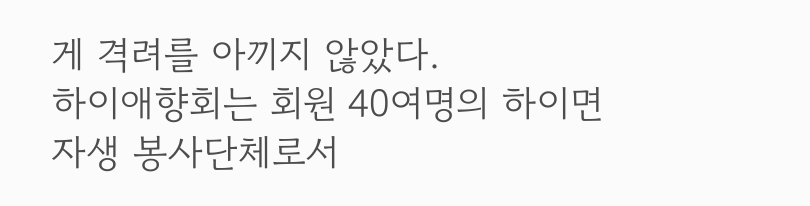게 격려를 아끼지 않았다.
하이애향회는 회원 40여명의 하이면 자생 봉사단체로서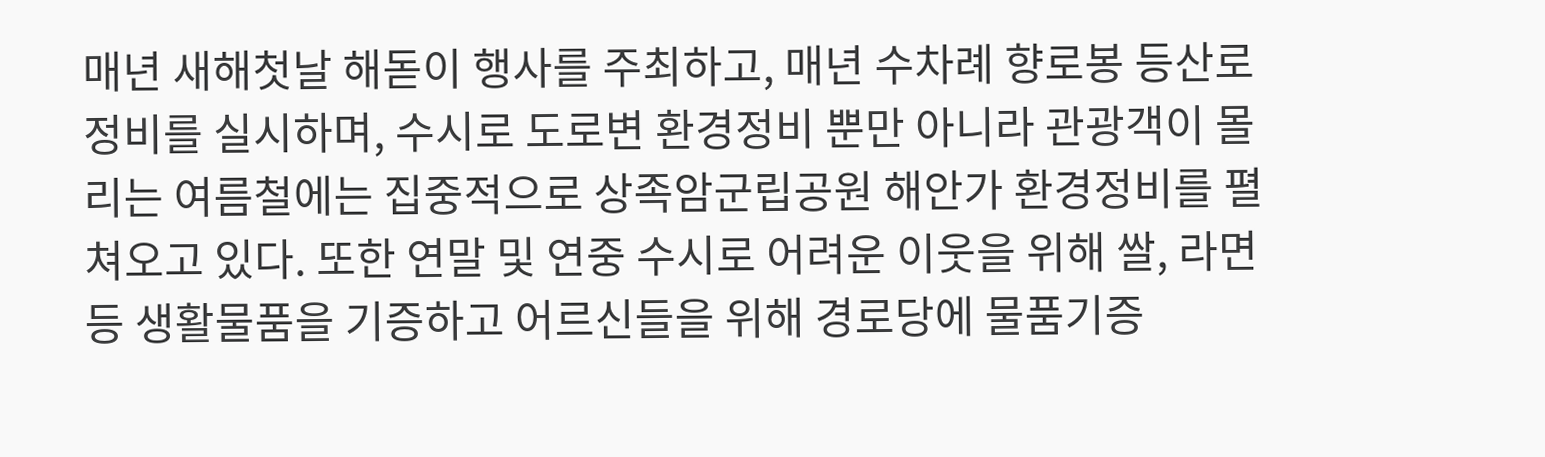매년 새해첫날 해돋이 행사를 주최하고, 매년 수차례 향로봉 등산로 정비를 실시하며, 수시로 도로변 환경정비 뿐만 아니라 관광객이 몰리는 여름철에는 집중적으로 상족암군립공원 해안가 환경정비를 펼쳐오고 있다. 또한 연말 및 연중 수시로 어려운 이웃을 위해 쌀, 라면 등 생활물품을 기증하고 어르신들을 위해 경로당에 물품기증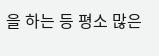을 하는 등 평소 많은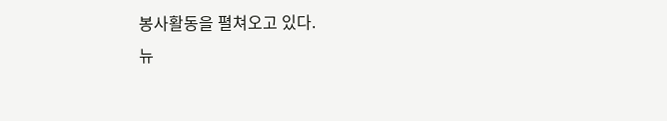봉사활동을 펼쳐오고 있다.
뉴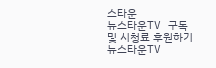스타운
뉴스타운TV 구독 및 시청료 후원하기
뉴스타운TV